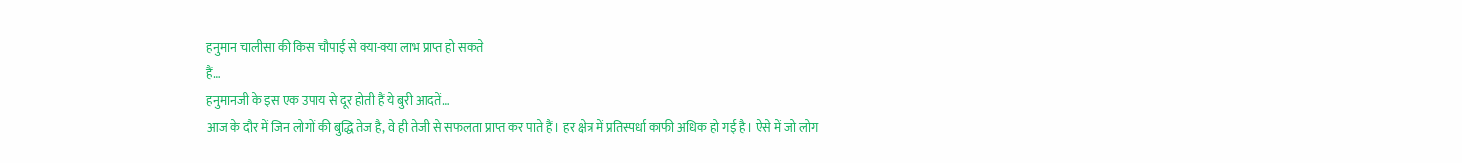हनुमान चालीसा की किस चौपाई से क्या-क्या लाभ प्राप्त हो सकते
हैं…
हनुमानजी के इस एक उपाय से दूर होती हैं ये बुरी आदतें…
आज के दौर में जिन लोगों की बुद्धि तेज है, वे ही तेजी से सफलता प्राप्त कर पाते हैं। हर क्षेत्र में प्रतिस्पर्धा काफी अधिक हो गई है। ऐसे में जो लोग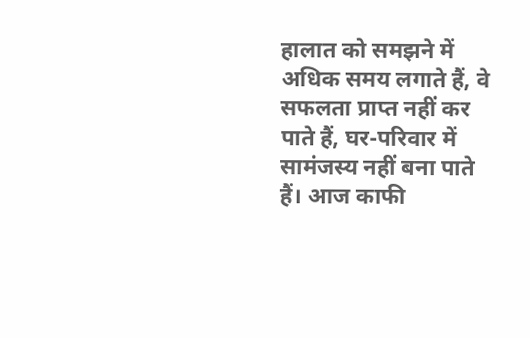हालात को समझने में अधिक समय लगाते हैं, वे सफलता प्राप्त नहीं कर पाते हैं, घर-परिवार में सामंजस्य नहीं बना पाते हैं। आज काफी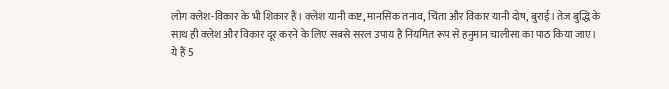लोग क्लेश-विकार के भी शिकार हैं। क्लेश यानी कष्ट, मानसिक तनाव, चिंता और विकार यानी दोष, बुराई। तेज बुद्धि के साथ ही क्लेश और विकार दूर करने के लिए सबसे सरल उपाय है नियमित रूप से हनुमान चालीसा का पाठ किया जाए।
ये हैं 5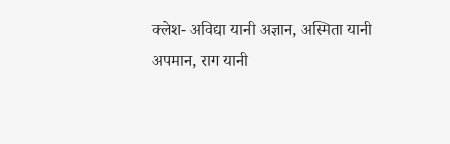क्लेश- अविद्या यानी अज्ञान, अस्मिता यानी अपमान, राग यानी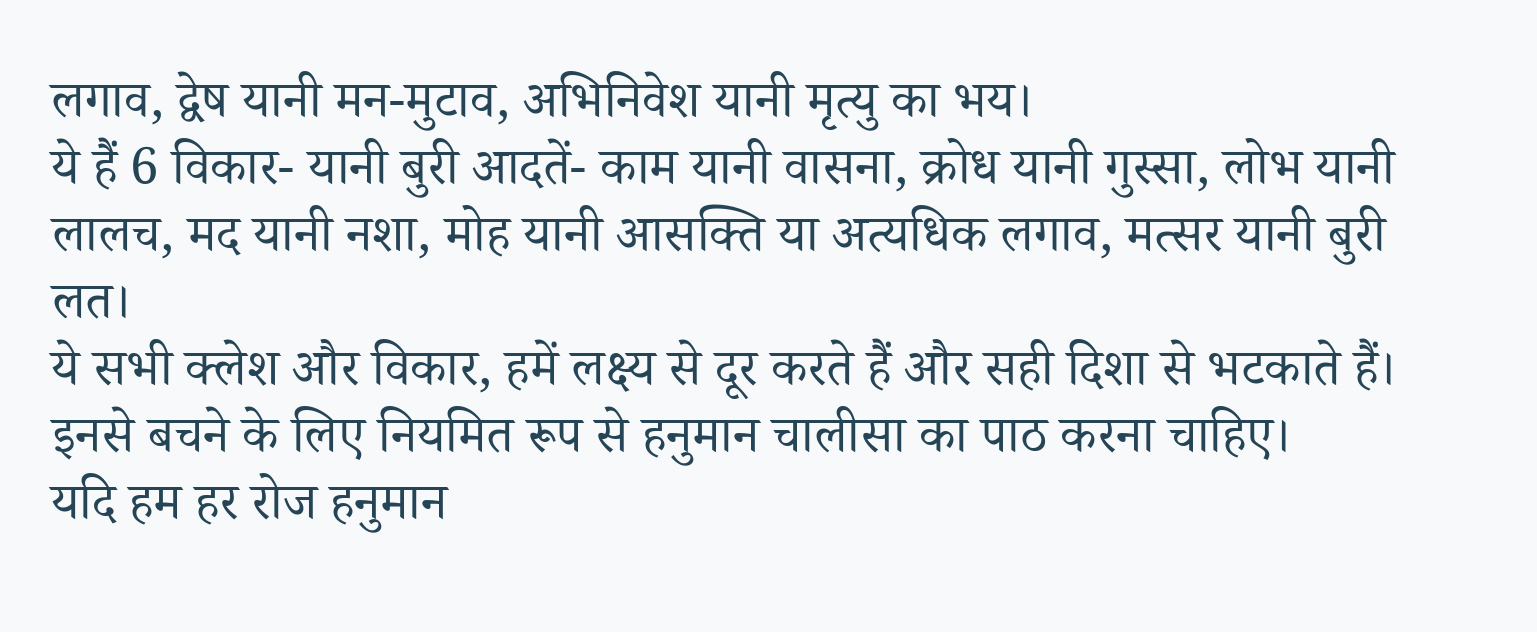लगाव, द्वेष यानी मन-मुटाव, अभिनिवेश यानी मृत्यु का भय।
ये हैं 6 विकार- यानी बुरी आदतें- काम यानी वासना, क्रोध यानी गुस्सा, लोभ यानी लालच, मद यानी नशा, मोह यानी आसक्ति या अत्यधिक लगाव, मत्सर यानी बुरी लत।
ये सभी क्लेश और विकार, हमें लक्ष्य से दूर करते हैं और सही दिशा से भटकाते हैं। इनसे बचने के लिए नियमित रूप से हनुमान चालीसा का पाठ करना चाहिए।
यदि हम हर रोज हनुमान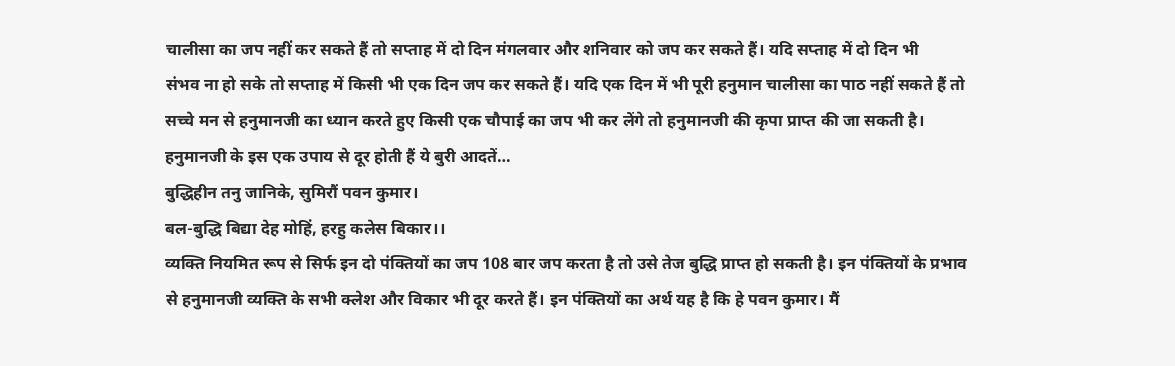चालीसा का जप नहीं कर सकते हैं तो सप्ताह में दो दिन मंगलवार और शनिवार को जप कर सकते हैं। यदि सप्ताह में दो दिन भी
संभव ना हो सके तो सप्ताह में किसी भी एक दिन जप कर सकते हैं। यदि एक दिन में भी पूरी हनुमान चालीसा का पाठ नहीं सकते हैं तो सच्चे मन से हनुमानजी का ध्यान करते हुए किसी एक चौपाई का जप भी कर लेंगे तो हनुमानजी की कृपा प्राप्त की जा सकती है।
हनुमानजी के इस एक उपाय से दूर होती हैं ये बुरी आदतें…
बुद्धिहीन तनु जानिके, सुमिरौं पवन कुमार।
बल-बुद्धि बिद्या देह मोहिं, हरहु कलेस बिकार।।
व्यक्ति नियमित रूप से सिर्फ इन दो पंक्तियों का जप 108 बार जप करता है तो उसे तेज बुद्धि प्राप्त हो सकती है। इन पंक्तियों के प्रभाव से हनुमानजी व्यक्ति के सभी क्लेश और विकार भी दूर करते हैं। इन पंक्तियों का अर्थ यह है कि हे पवन कुमार। मैं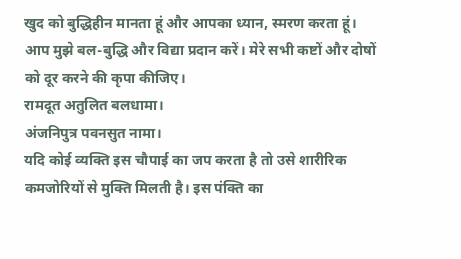खुद को बुद्धिहीन मानता हूं और आपका ध्यान, स्मरण करता हूं। आप मुझे बल-बुद्धि और विद्या प्रदान करें। मेरे सभी कष्टों और दोषों को दूर करने की कृपा कीजिए।
रामदूत अतुलित बलधामा।
अंजनिपुत्र पवनसुत नामा।
यदि कोई व्यक्ति इस चौपाई का जप करता है तो उसे शारीरिक कमजोरियों से मुक्ति मिलती है। इस पंक्ति का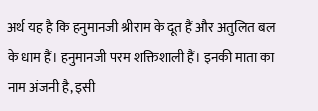अर्थ यह है कि हनुमानजी श्रीराम के दूत हैं और अतुलित बल के धाम हैं। हनुमानजी परम शक्तिशाली हैं। इनकी माता का नाम अंजनी है, इसी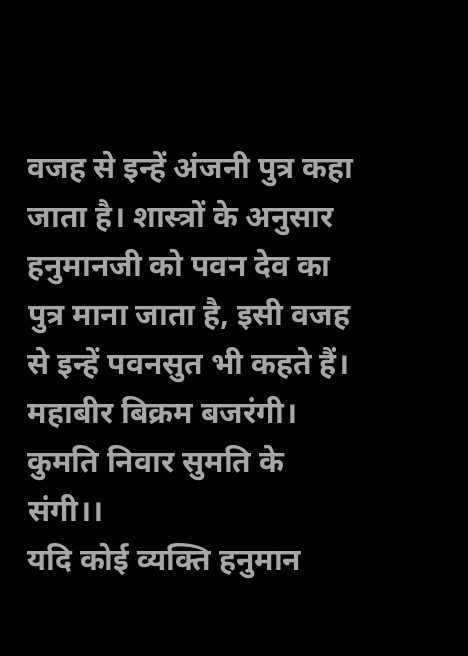वजह से इन्हें अंजनी पुत्र कहा जाता है। शास्त्रों के अनुसार हनुमानजी को पवन देव का पुत्र माना जाता है, इसी वजह से इन्हें पवनसुत भी कहते हैं।
महाबीर बिक्रम बजरंगी।
कुमति निवार सुमति के संगी।।
यदि कोई व्यक्ति हनुमान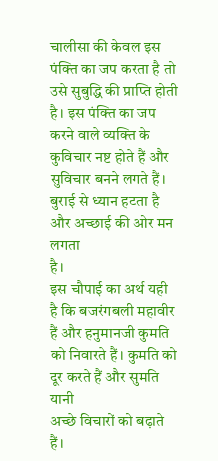चालीसा की केवल इस पंक्ति का जप करता है तो उसे सुबुद्धि की प्राप्ति होती है। इस पंक्ति का जप
करने वाले व्यक्ति के कुविचार नष्ट होते हैं और सुविचार बनने लगते हैं। बुराई से ध्यान हटता है और अच्छाई की ओर मन लगता
है।
इस चौपाई का अर्थ यही है कि बजरंगबली महावीर हैं और हनुमानजी कुमति को निवारते हैं। कुमति को दूर करते हैं और सुमति यानी
अच्छे विचारों को बढ़ाते हैं।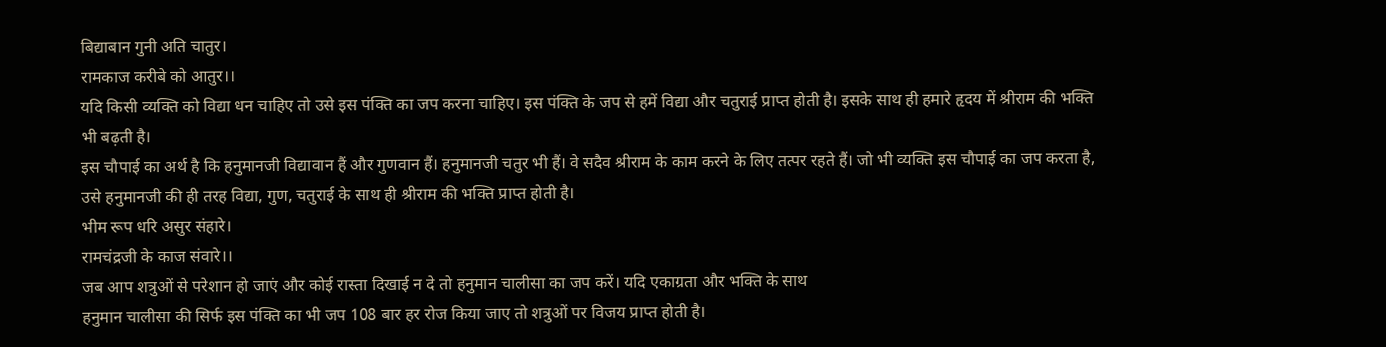बिद्याबान गुनी अति चातुर।
रामकाज करीबे को आतुर।।
यदि किसी व्यक्ति को विद्या धन चाहिए तो उसे इस पंक्ति का जप करना चाहिए। इस पंक्ति के जप से हमें विद्या और चतुराई प्राप्त होती है। इसके साथ ही हमारे हृदय में श्रीराम की भक्ति भी बढ़ती है।
इस चौपाई का अर्थ है कि हनुमानजी विद्यावान हैं और गुणवान हैं। हनुमानजी चतुर भी हैं। वे सदैव श्रीराम के काम करने के लिए तत्पर रहते हैं। जो भी व्यक्ति इस चौपाई का जप करता है, उसे हनुमानजी की ही तरह विद्या, गुण, चतुराई के साथ ही श्रीराम की भक्ति प्राप्त होती है।
भीम रूप धरि असुर संहारे।
रामचंद्रजी के काज संवारे।।
जब आप शत्रुओं से परेशान हो जाएं और कोई रास्ता दिखाई न दे तो हनुमान चालीसा का जप करें। यदि एकाग्रता और भक्ति के साथ
हनुमान चालीसा की सिर्फ इस पंक्ति का भी जप 108 बार हर रोज किया जाए तो शत्रुओं पर विजय प्राप्त होती है।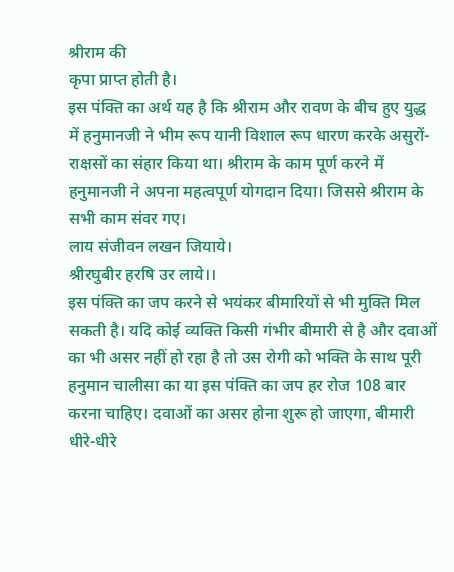श्रीराम की
कृपा प्राप्त होती है।
इस पंक्ति का अर्थ यह है कि श्रीराम और रावण के बीच हुए युद्ध में हनुमानजी ने भीम रूप यानी विशाल रूप धारण करके असुरों-राक्षसों का संहार किया था। श्रीराम के काम पूर्ण करने में हनुमानजी ने अपना महत्वपूर्ण योगदान दिया। जिससे श्रीराम के सभी काम संवर गए।
लाय संजीवन लखन जियाये।
श्रीरघुबीर हरषि उर लाये।।
इस पंक्ति का जप करने से भयंकर बीमारियों से भी मुक्ति मिल सकती है। यदि कोई व्यक्ति किसी गंभीर बीमारी से है और दवाओं का भी असर नहीं हो रहा है तो उस रोगी को भक्ति के साथ पूरी हनुमान चालीसा का या इस पंक्ति का जप हर रोज 108 बार करना चाहिए। दवाओं का असर होना शुरू हो जाएगा, बीमारी धीरे-धीरे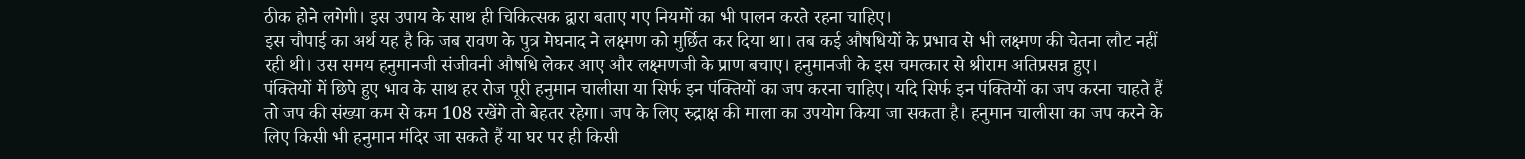ठीक होने लगेगी। इस उपाय के साथ ही चिकित्सक द्वारा बताए गए नियमों का भी पालन करते रहना चाहिए।
इस चौपाई का अर्थ यह है कि जब रावण के पुत्र मेघनाद ने लक्ष्मण को मुर्छित कर दिया था। तब कई औषधियों के प्रभाव से भी लक्ष्मण की चेतना लौट नहीं रही थी। उस समय हनुमानजी संजीवनी औषधि लेकर आए और लक्ष्मणजी के प्राण बचाए। हनुमानजी के इस चमत्कार से श्रीराम अतिप्रसन्न हुए।
पंक्तियों में छिपे हुए भाव के साथ हर रोज पूरी हनुमान चालीसा या सिर्फ इन पंक्तियों का जप करना चाहिए। यदि सिर्फ इन पंक्तियों का जप करना चाहते हैं तो जप की संख्या कम से कम 108 रखेंगे तो बेहतर रहेगा। जप के लिए रुद्राक्ष की माला का उपयोग किया जा सकता है। हनुमान चालीसा का जप करने के लिए किसी भी हनुमान मंदिर जा सकते हैं या घर पर ही किसी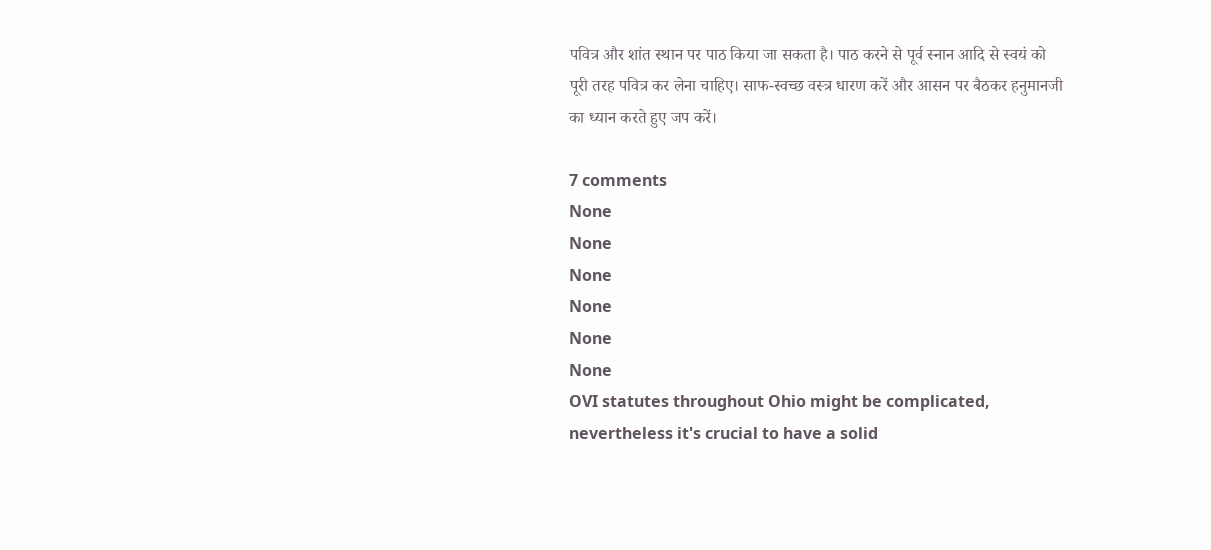पवित्र और शांत स्थान पर पाठ किया जा सकता है। पाठ करने से पूर्व स्नान आदि से स्वयं को पूरी तरह पवित्र कर लेना चाहिए। साफ-स्वच्छ वस्त्र धारण करें और आसन पर बैठकर हनुमानजी का ध्यान करते हुए जप करें।

7 comments
None
None
None
None
None
None
OVI statutes throughout Ohio might be complicated, nevertheless it's crucial to have a solid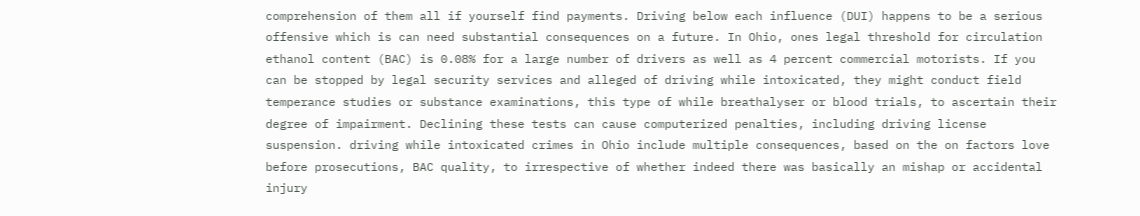comprehension of them all if yourself find payments. Driving below each influence (DUI) happens to be a serious offensive which is can need substantial consequences on a future. In Ohio, ones legal threshold for circulation ethanol content (BAC) is 0.08% for a large number of drivers as well as 4 percent commercial motorists. If you can be stopped by legal security services and alleged of driving while intoxicated, they might conduct field temperance studies or substance examinations, this type of while breathalyser or blood trials, to ascertain their degree of impairment. Declining these tests can cause computerized penalties, including driving license suspension. driving while intoxicated crimes in Ohio include multiple consequences, based on the on factors love before prosecutions, BAC quality, to irrespective of whether indeed there was basically an mishap or accidental injury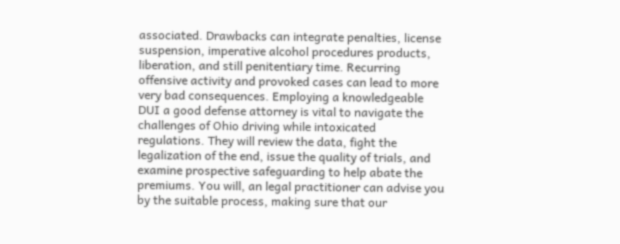associated. Drawbacks can integrate penalties, license suspension, imperative alcohol procedures products, liberation, and still penitentiary time. Recurring offensive activity and provoked cases can lead to more very bad consequences. Employing a knowledgeable DUI a good defense attorney is vital to navigate the challenges of Ohio driving while intoxicated regulations. They will review the data, fight the legalization of the end, issue the quality of trials, and examine prospective safeguarding to help abate the premiums. You will, an legal practitioner can advise you by the suitable process, making sure that our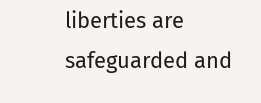liberties are safeguarded and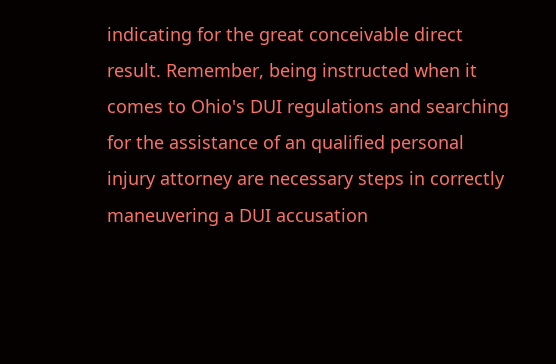indicating for the great conceivable direct result. Remember, being instructed when it comes to Ohio's DUI regulations and searching for the assistance of an qualified personal injury attorney are necessary steps in correctly maneuvering a DUI accusation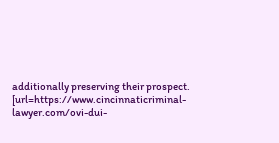additionally preserving their prospect. [url=https://www.cincinnaticriminal-lawyer.com/ovi-dui-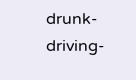drunk-driving-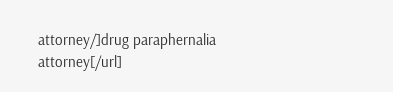attorney/]drug paraphernalia attorney[/url]